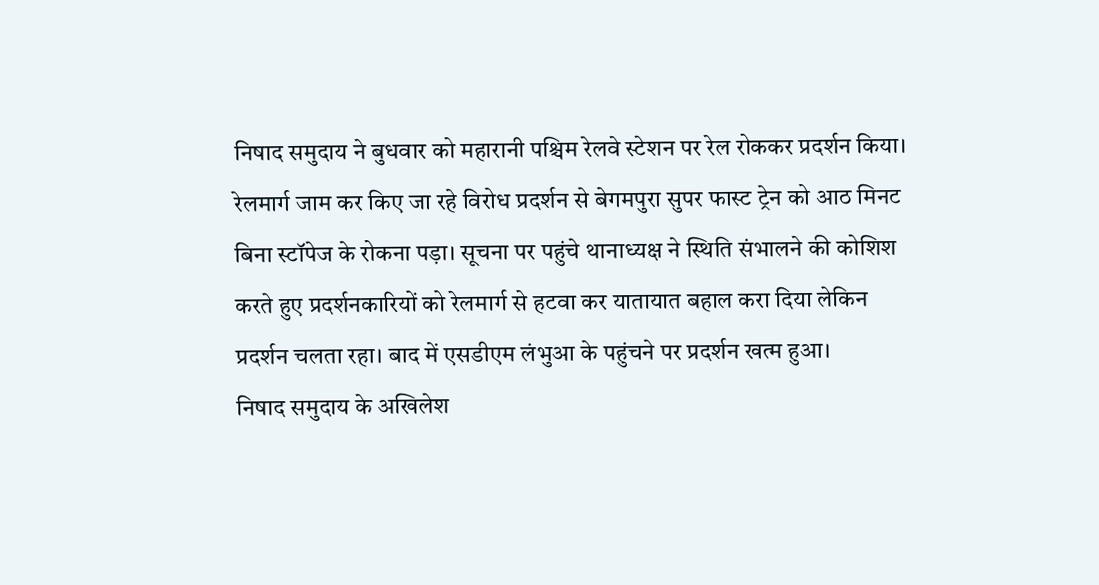निषाद समुदाय ने बुधवार को महारानी पश्चिम रेलवे स्टेशन पर रेल रोककर प्रदर्शन किया। रेलमार्ग जाम कर किए जा रहे विरोध प्रदर्शन से बेगमपुरा सुपर फास्ट ट्रेन को आठ मिनट बिना स्टॉपेज के रोकना पड़ा। सूचना पर पहुंचे थानाध्यक्ष ने स्थिति संभालने की कोशिश करते हुए प्रदर्शनकारियों को रेलमार्ग से हटवा कर यातायात बहाल करा दिया लेकिन प्रदर्शन चलता रहा। बाद में एसडीएम लंभुआ के पहुंचने पर प्रदर्शन खत्म हुआ।
निषाद समुदाय के अखिलेश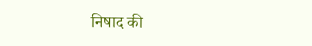निषाद की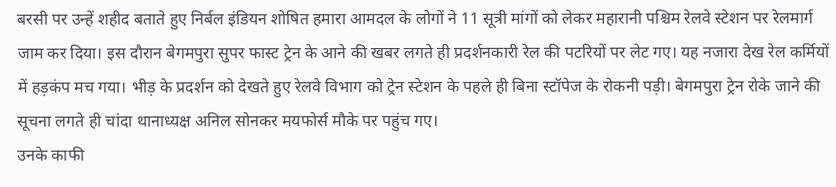बरसी पर उन्हें शहीद बताते हुए निर्बल इंडियन शोषित हमारा आमदल के लोगों ने 11 सूत्री मांगों को लेकर महारानी पश्चिम रेलवे स्टेशन पर रेलमार्ग जाम कर दिया। इस दौरान बेगमपुरा सुपर फास्ट ट्रेन के आने की खबर लगते ही प्रदर्शनकारी रेल की पटरियों पर लेट गए। यह नजारा देख रेल कर्मियों में हड़कंप मच गया। भीड़ के प्रदर्शन को देखते हुए रेलवे विभाग को ट्रेन स्टेशन के पहले ही बिना स्टॉपेज के रोकनी पड़ी। बेगमपुरा ट्रेन रोके जाने की सूचना लगते ही चांदा थानाध्यक्ष अनिल सोनकर मयफोर्स मौके पर पहुंच गए।
उनके काफी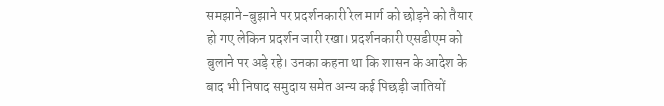समझाने-बुझाने पर प्रदर्शनकारी रेल मार्ग को छोड़ने को तैयार हो गए लेकिन प्रदर्शन जारी रखा। प्रदर्शनकारी एसडीएम को बुलाने पर अड़े रहे। उनका कहना था कि शासन के आदेश के बाद भी निषाद समुदाय समेत अन्य कई पिछड़ी जातियों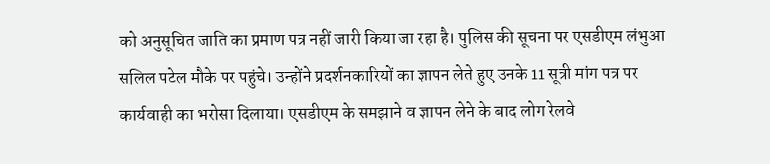को अनुसूचित जाति का प्रमाण पत्र नहीं जारी किया जा रहा है। पुलिस की सूचना पर एसडीएम लंभुआ सलिल पटेल मौके पर पहुंचे। उन्होंने प्रदर्शनकारियों का ज्ञापन लेते हुए उनके 11 सूत्री मांग पत्र पर कार्यवाही का भरोसा दिलाया। एसडीएम के समझाने व ज्ञापन लेने के बाद लोग रेलवे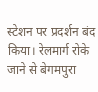स्टेशन पर प्रदर्शन बंद किया। रेलमार्ग रोके जाने से बेगमपुरा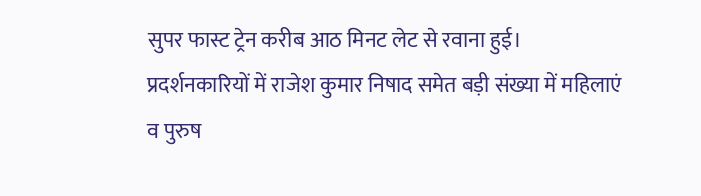सुपर फास्ट ट्रेन करीब आठ मिनट लेट से रवाना हुई। प्रदर्शनकारियों में राजेश कुमार निषाद समेत बड़ी संख्या में महिलाएं व पुरुष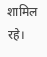शामिल रहे।